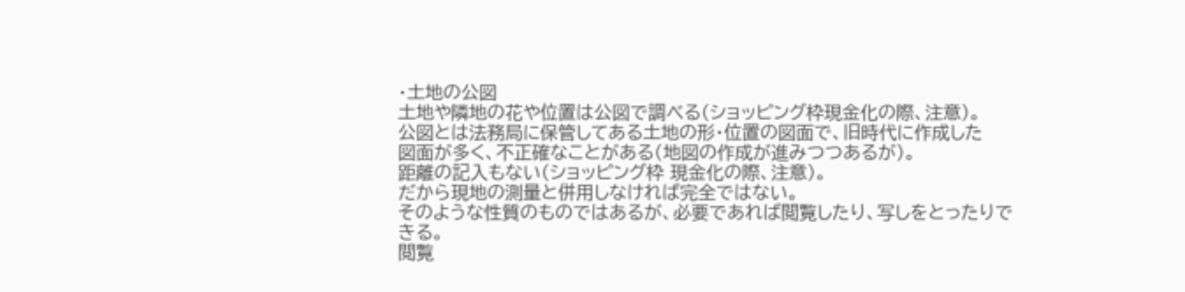・土地の公図
土地や隣地の花や位置は公図で調べる(ショッピング枠現金化の際、注意)。
公図とは法務局に保管してある土地の形・位置の図面で、旧時代に作成した
図面が多く、不正確なことがある(地図の作成が進みつつあるが)。
距離の記入もない(ショッピング枠 現金化の際、注意)。
だから現地の測量と併用しなければ完全ではない。
そのような性質のものではあるが、必要であれば閲覧したり、写しをとったりで
きる。
閲覧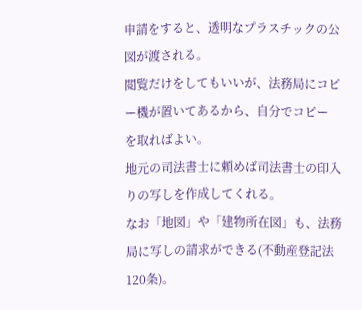申請をすると、透明なプラスチックの公図が渡される。
閲覧だけをしてもいいが、法務局にコピー機が置いてあるから、自分でコピー
を取ればよい。
地元の司法書士に頼めば司法書士の印入りの写しを作成してくれる。
なお「地図」や「建物所在図」も、法務局に写しの請求ができる(不動産登記法
120条)。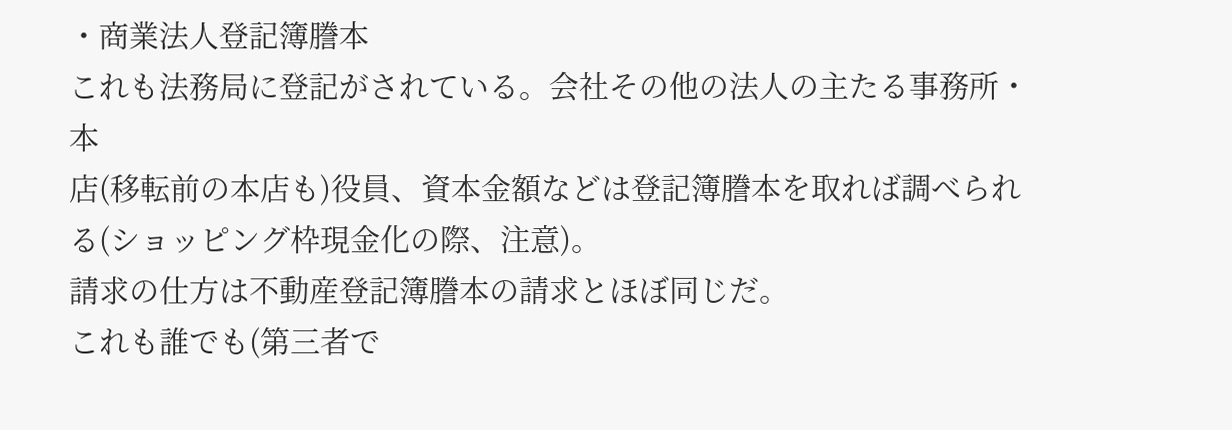・商業法人登記簿謄本
これも法務局に登記がされている。会社その他の法人の主たる事務所・本
店(移転前の本店も)役員、資本金額などは登記簿謄本を取れば調べられ
る(ショッピング枠現金化の際、注意)。
請求の仕方は不動産登記簿謄本の請求とほぼ同じだ。
これも誰でも(第三者で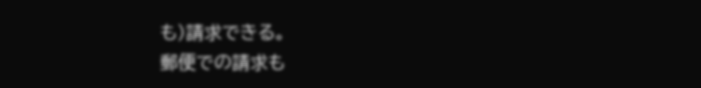も)請求できる。
郵便での請求も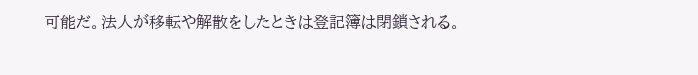可能だ。法人が移転や解散をしたときは登記簿は閉鎖される。